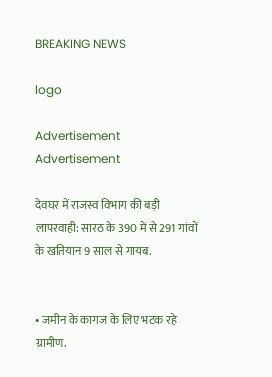BREAKING NEWS

logo

Advertisement
Advertisement

देवघर में राजस्व विभाग की बड़ी लापरवाही: सारठ के 390 में से 291 गांवों के खतियान 9 साल से गायब.


• जमीन के कागज के लिए भटक रहे ग्रामीण.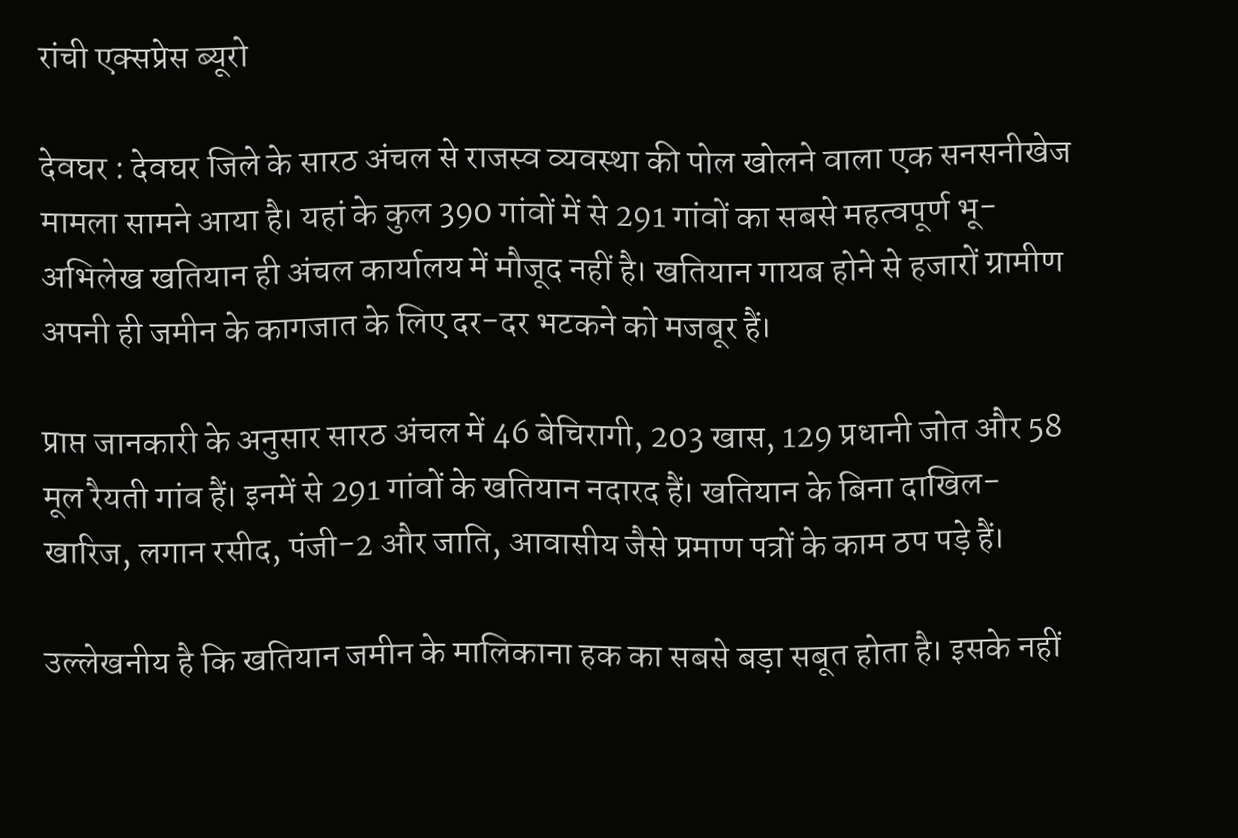रांची एक्सप्रेस ब्यूरो

देवघर : देवघर जिले के सारठ अंचल से राजस्व व्यवस्था की पोल खोलने वाला एक सनसनीखेज मामला सामने आया है। यहां के कुल 390 गांवों में से 291 गांवों का सबसे महत्वपूर्ण भू-अभिलेख खतियान ही अंचल कार्यालय में मौजूद नहीं है। खतियान गायब होने से हजारों ग्रामीण अपनी ही जमीन के कागजात के लिए दर-दर भटकने को मजबूर हैं।

प्राप्त जानकारी के अनुसार सारठ अंचल में 46 बेचिरागी, 203 खास, 129 प्रधानी जोत और 58 मूल रैयती गांव हैं। इनमें से 291 गांवों के खतियान नदारद हैं। खतियान के बिना दाखिल-खारिज, लगान रसीद, पंजी-2 और जाति, आवासीय जैसे प्रमाण पत्रों के काम ठप पड़े हैं।

उल्लेखनीय है कि खतियान जमीन के मालिकाना हक का सबसे बड़ा सबूत होता है। इसके नहीं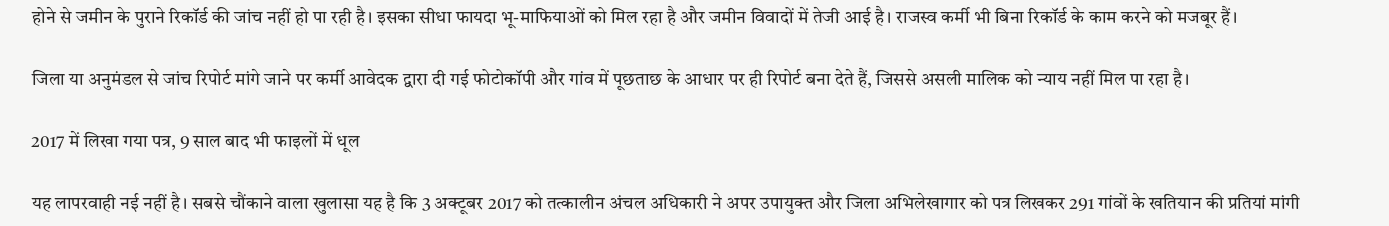होने से जमीन के पुराने रिकॉर्ड की जांच नहीं हो पा रही है। इसका सीधा फायदा भू-माफियाओं को मिल रहा है और जमीन विवादों में तेजी आई है। राजस्व कर्मी भी बिना रिकॉर्ड के काम करने को मजबूर हैं।

जिला या अनुमंडल से जांच रिपोर्ट मांगे जाने पर कर्मी आवेदक द्वारा दी गई फोटोकॉपी और गांव में पूछताछ के आधार पर ही रिपोर्ट बना देते हैं, जिससे असली मालिक को न्याय नहीं मिल पा रहा है।

2017 में लिखा गया पत्र, 9 साल बाद भी फाइलों में धूल

यह लापरवाही नई नहीं है। सबसे चौंकाने वाला खुलासा यह है कि 3 अक्टूबर 2017 को तत्कालीन अंचल अधिकारी ने अपर उपायुक्त और जिला अभिलेखागार को पत्र लिखकर 291 गांवों के खतियान की प्रतियां मांगी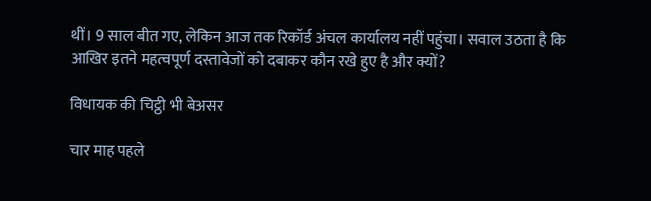थीं। 9 साल बीत गए, लेकिन आज तक रिकॉर्ड अंचल कार्यालय नहीं पहुंचा। सवाल उठता है कि आखिर इतने महत्वपूर्ण दस्तावेजों को दबाकर कौन रखे हुए है और क्यों?

विधायक की चिट्ठी भी बेअसर

चार माह पहले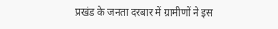प्रखंड के जनता दरबार में ग्रामीणों ने इस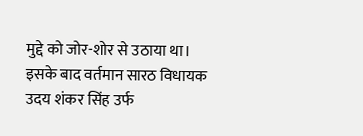मुद्दे को जोर-शोर से उठाया था। इसके बाद वर्तमान सारठ विधायक उदय शंकर सिंह उर्फ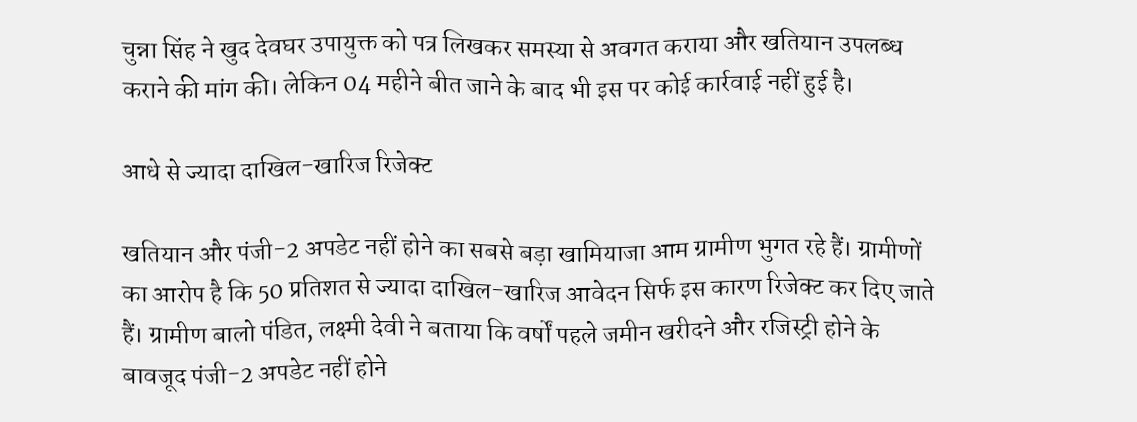चुन्ना सिंह ने खुद देवघर उपायुक्त को पत्र लिखकर समस्या से अवगत कराया और खतियान उपलब्ध कराने की मांग की। लेकिन 04 महीने बीत जाने के बाद भी इस पर कोई कार्रवाई नहीं हुई है।

आधे से ज्यादा दाखिल-खारिज रिजेक्ट

खतियान और पंजी-2 अपडेट नहीं होने का सबसे बड़ा खामियाजा आम ग्रामीण भुगत रहे हैं। ग्रामीणों का आरोप है कि 50 प्रतिशत से ज्यादा दाखिल-खारिज आवेदन सिर्फ इस कारण रिजेक्ट कर दिए जाते हैं। ग्रामीण बालो पंडित, लक्ष्मी देवी ने बताया कि वर्षों पहले जमीन खरीदने और रजिस्ट्री होने के बावजूद पंजी-2 अपडेट नहीं होने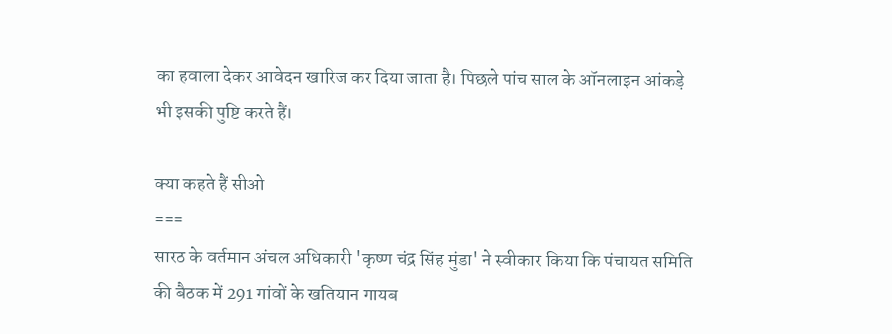का हवाला देकर आवेदन खारिज कर दिया जाता है। पिछले पांच साल के ऑनलाइन आंकड़े भी इसकी पुष्टि करते हैं।

क्या कहते हैं सीओ
===
सारठ के वर्तमान अंचल अधिकारी 'कृष्ण चंद्र सिंह मुंडा' ने स्वीकार किया कि पंचायत समिति की बैठक में 291 गांवों के खतियान गायब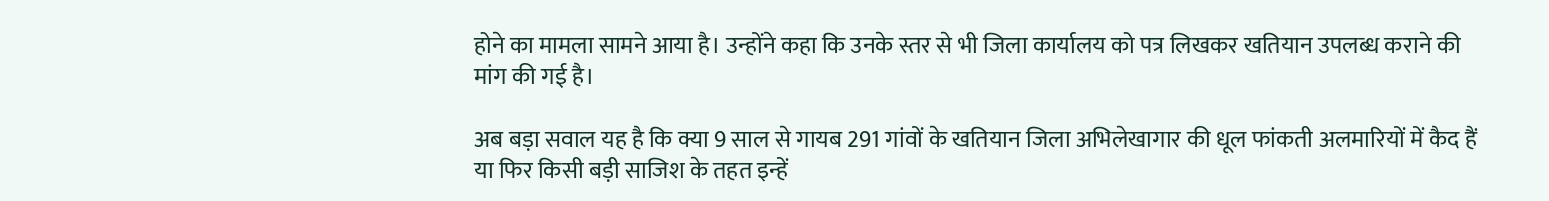होने का मामला सामने आया है। उन्होंने कहा कि उनके स्तर से भी जिला कार्यालय को पत्र लिखकर खतियान उपलब्ध कराने की मांग की गई है।

अब बड़ा सवाल यह है कि क्या 9 साल से गायब 291 गांवों के खतियान जिला अभिलेखागार की धूल फांकती अलमारियों में कैद हैं या फिर किसी बड़ी साजिश के तहत इन्हें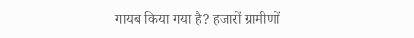गायब किया गया है? हजारों ग्रामीणों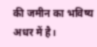की जमीन का भविष्य अधर में है।